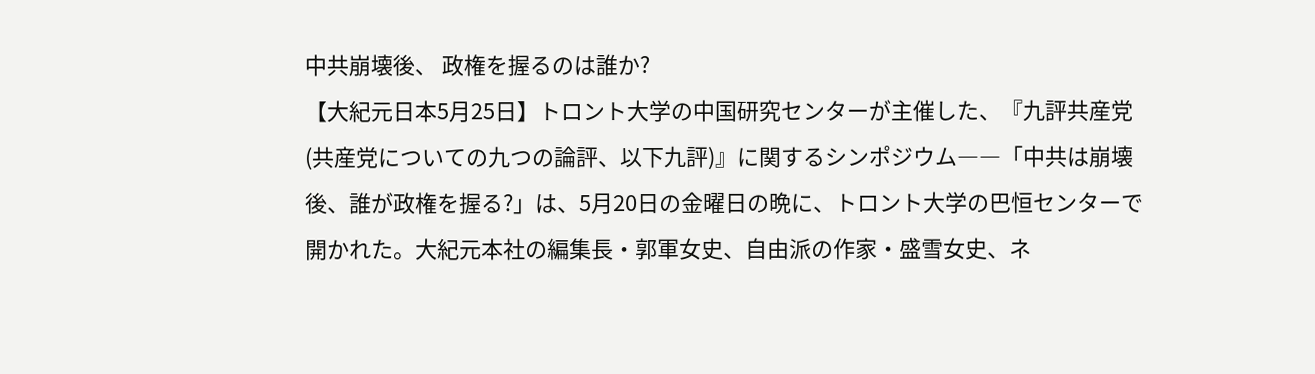中共崩壊後、 政権を握るのは誰か?
【大紀元日本5月25日】トロント大学の中国研究センターが主催した、『九評共産党(共産党についての九つの論評、以下九評)』に関するシンポジウム――「中共は崩壊後、誰が政権を握る?」は、5月20日の金曜日の晩に、トロント大学の巴恒センターで開かれた。大紀元本社の編集長・郭軍女史、自由派の作家・盛雪女史、ネ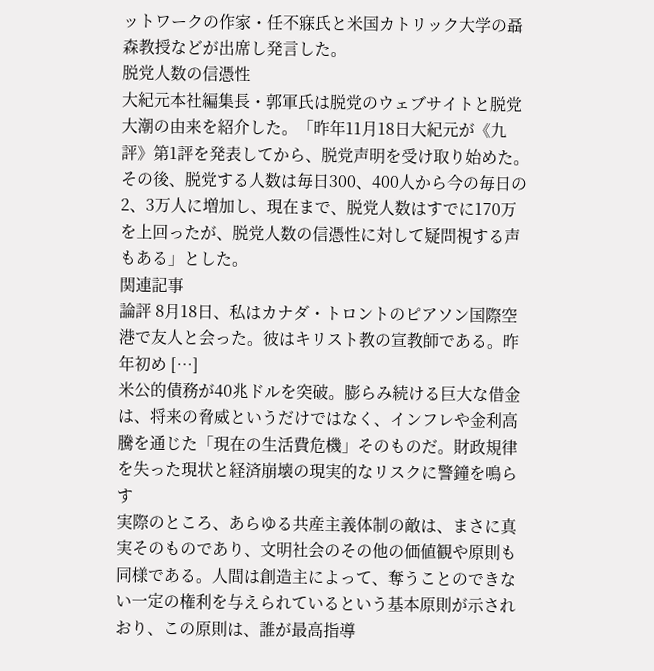ットワークの作家・任不寐氏と米国カトリック大学の聶森教授などが出席し発言した。
脱党人数の信憑性
大紀元本社編集長・郭軍氏は脱党のウェブサイトと脱党大潮の由来を紹介した。「昨年11月18日大紀元が《九評》第1評を発表してから、脱党声明を受け取り始めた。その後、脱党する人数は毎日300、400人から今の毎日の2、3万人に増加し、現在まで、脱党人数はすでに170万を上回ったが、脱党人数の信憑性に対して疑問視する声もある」とした。
関連記事
論評 8月18日、私はカナダ・トロントのピアソン国際空港で友人と会った。彼はキリスト教の宣教師である。昨年初め […]
米公的債務が40兆ドルを突破。膨らみ続ける巨大な借金は、将来の脅威というだけではなく、インフレや金利高騰を通じた「現在の生活費危機」そのものだ。財政規律を失った現状と経済崩壊の現実的なリスクに警鐘を鳴らす
実際のところ、あらゆる共産主義体制の敵は、まさに真実そのものであり、文明社会のその他の価値観や原則も同様である。人間は創造主によって、奪うことのできない一定の権利を与えられているという基本原則が示されおり、この原則は、誰が最高指導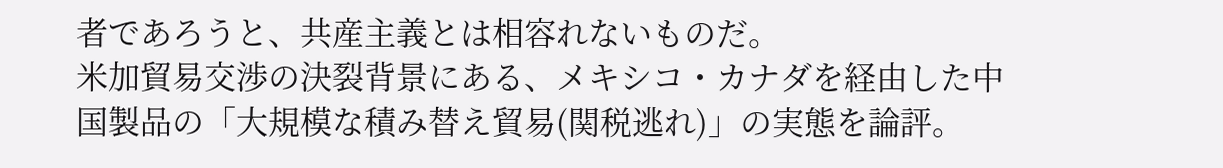者であろうと、共産主義とは相容れないものだ。
米加貿易交渉の決裂背景にある、メキシコ・カナダを経由した中国製品の「大規模な積み替え貿易(関税逃れ)」の実態を論評。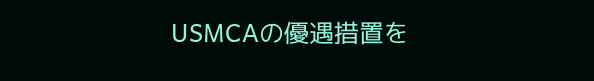USMCAの優遇措置を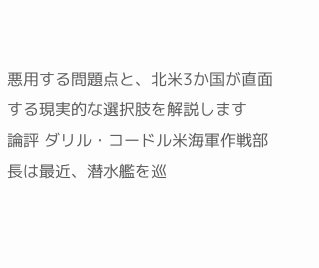悪用する問題点と、北米3か国が直面する現実的な選択肢を解説します
論評 ダリル・コードル米海軍作戦部長は最近、潜水艦を巡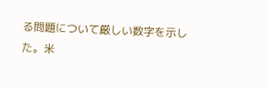る問題について厳しい数字を示した。米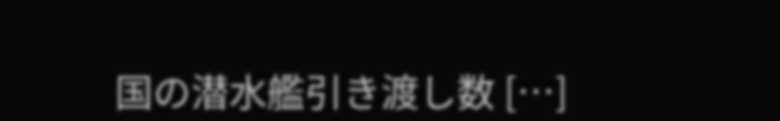国の潜水艦引き渡し数 […]